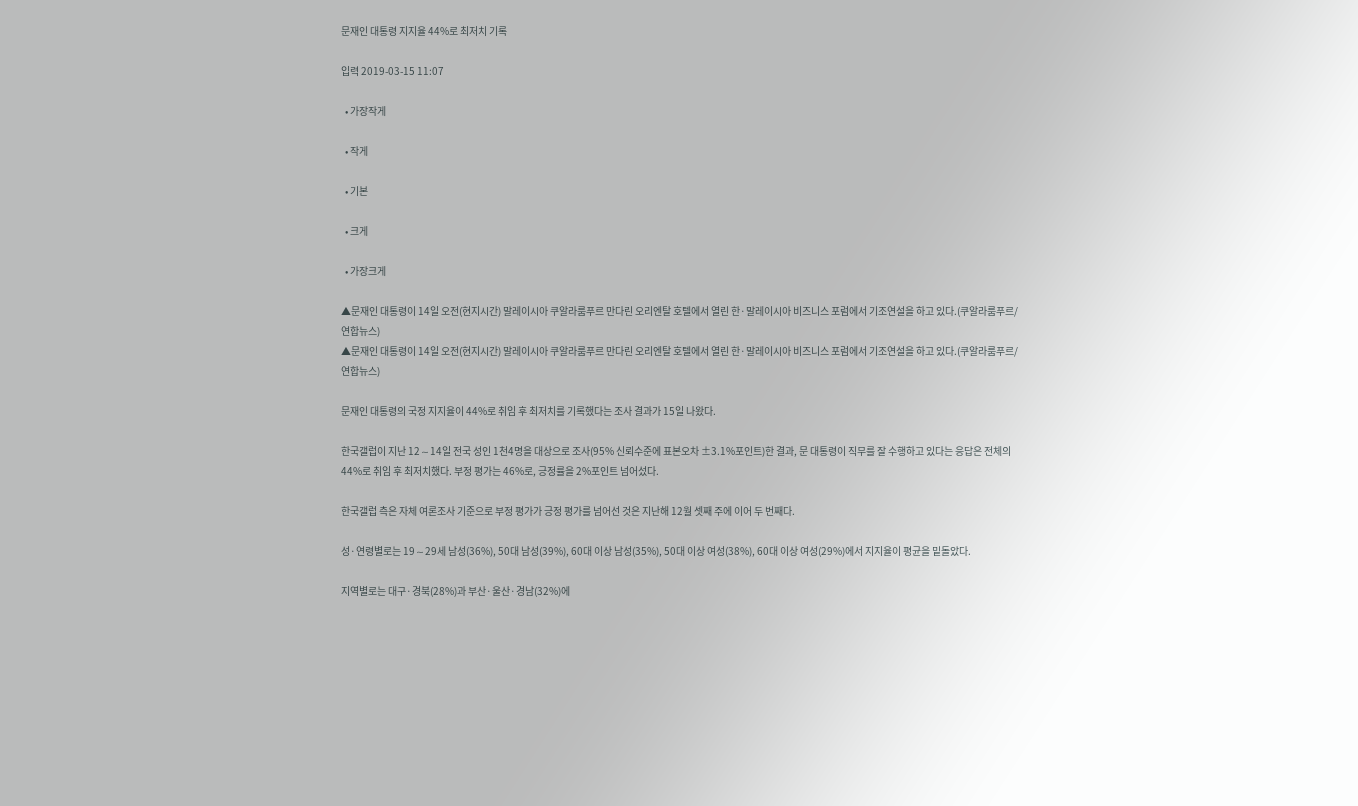문재인 대통령 지지율 44%로 최저치 기록

입력 2019-03-15 11:07

  • 가장작게

  • 작게

  • 기본

  • 크게

  • 가장크게

▲문재인 대통령이 14일 오전(현지시간) 말레이시아 쿠알라룸푸르 만다린 오리엔탈 호텔에서 열린 한·말레이시아 비즈니스 포럼에서 기조연설을 하고 있다.(쿠알라룸푸르/연합뉴스)
▲문재인 대통령이 14일 오전(현지시간) 말레이시아 쿠알라룸푸르 만다린 오리엔탈 호텔에서 열린 한·말레이시아 비즈니스 포럼에서 기조연설을 하고 있다.(쿠알라룸푸르/연합뉴스)

문재인 대통령의 국정 지지율이 44%로 취임 후 최저치를 기록했다는 조사 결과가 15일 나왔다.

한국갤럽이 지난 12∼14일 전국 성인 1천4명을 대상으로 조사(95% 신뢰수준에 표본오차 ±3.1%포인트)한 결과, 문 대통령이 직무를 잘 수행하고 있다는 응답은 전체의 44%로 취임 후 최저치했다. 부정 평가는 46%로, 긍정률을 2%포인트 넘어섰다.

한국갤럽 측은 자체 여론조사 기준으로 부정 평가가 긍정 평가를 넘어선 것은 지난해 12월 셋째 주에 이어 두 번째다.

성·연령별로는 19∼29세 남성(36%), 50대 남성(39%), 60대 이상 남성(35%), 50대 이상 여성(38%), 60대 이상 여성(29%)에서 지지율이 평균을 밑돌았다.

지역별로는 대구·경북(28%)과 부산·울산·경남(32%)에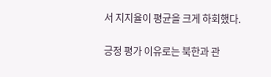서 지지율이 평균을 크게 하회했다.

긍정 평가 이유로는 북한과 관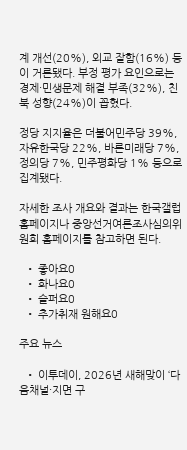계 개선(20%), 외교 잘함(16%) 등이 거론됐다. 부정 평가 요인으로는 경제·민생문제 해결 부족(32%), 친북 성향(24%)이 꼽혔다.

정당 지지율은 더불어민주당 39%, 자유한국당 22%, 바른미래당 7%, 정의당 7%, 민주평화당 1% 등으로 집계됐다.

자세한 조사 개요와 결과는 한국갤럽 홈페이지나 중앙선거여론조사심의위원회 홈페이지를 참고하면 된다.

  • 좋아요0
  • 화나요0
  • 슬퍼요0
  • 추가취재 원해요0

주요 뉴스

  • 이투데이, 2026년 새해맞이 ‘다음채널·지면 구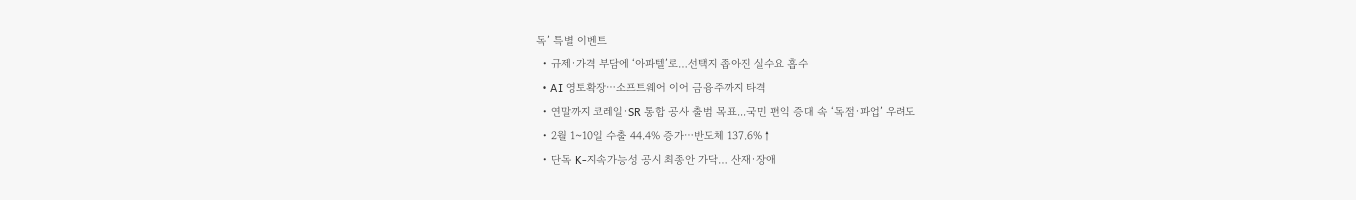독’ 특별 이벤트
  • 규제·가격 부담에 ‘아파텔’로…선택지 좁아진 실수요 흡수
  • AI 영토확장⋯소프트웨어 이어 금융주까지 타격
  • 연말까지 코레일·SR 통합 공사 출범 목표...국민 편익 증대 속 ‘독점·파업’ 우려도
  • 2월 1~10일 수출 44.4% 증가⋯반도체 137.6%↑
  • 단독 K-지속가능성 공시 최종안 가닥… 산재·장애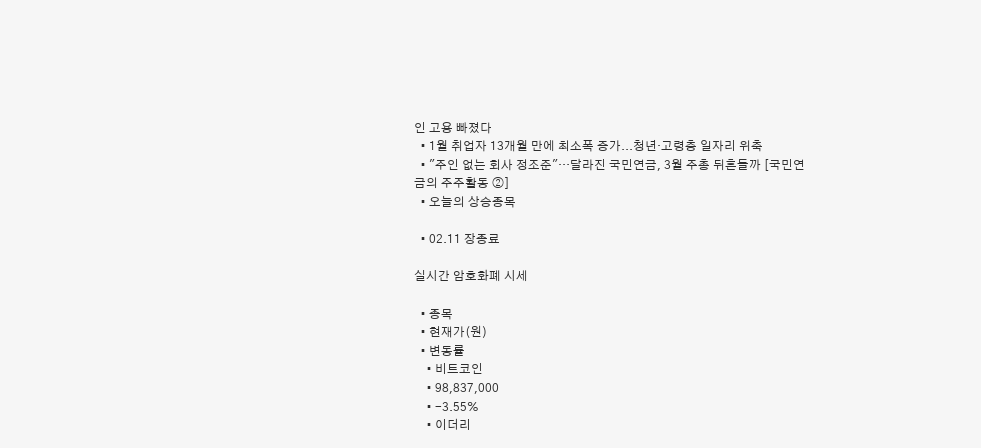인 고용 빠졌다
  • 1월 취업자 13개월 만에 최소폭 증가...청년·고령층 일자리 위축
  • "주인 없는 회사 정조준"…달라진 국민연금, 3월 주총 뒤흔들까 [국민연금의 주주활동 ②]
  • 오늘의 상승종목

  • 02.11 장종료

실시간 암호화폐 시세

  • 종목
  • 현재가(원)
  • 변동률
    • 비트코인
    • 98,837,000
    • -3.55%
    • 이더리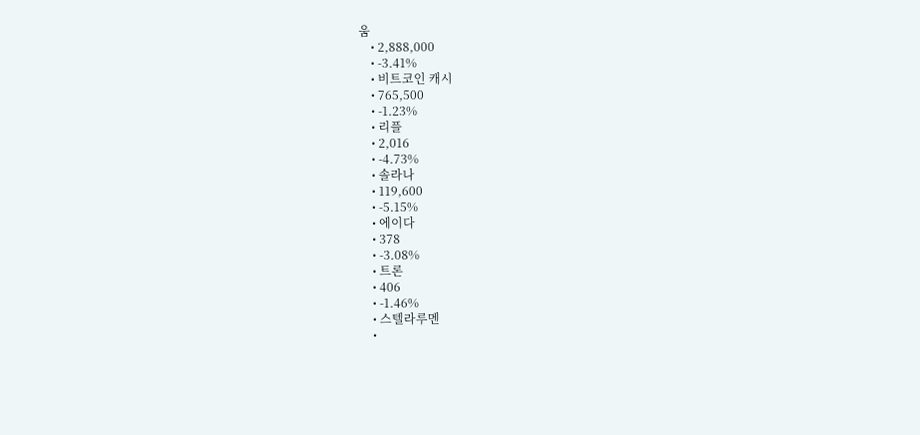움
    • 2,888,000
    • -3.41%
    • 비트코인 캐시
    • 765,500
    • -1.23%
    • 리플
    • 2,016
    • -4.73%
    • 솔라나
    • 119,600
    • -5.15%
    • 에이다
    • 378
    • -3.08%
    • 트론
    • 406
    • -1.46%
    • 스텔라루멘
    •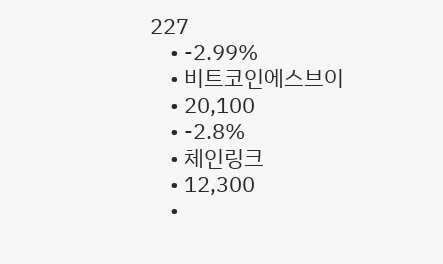227
    • -2.99%
    • 비트코인에스브이
    • 20,100
    • -2.8%
    • 체인링크
    • 12,300
    •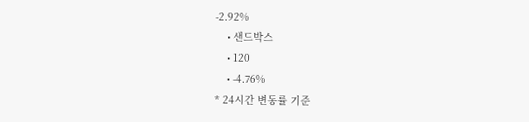-2.92%
    • 샌드박스
    • 120
    • -4.76%
* 24시간 변동률 기준